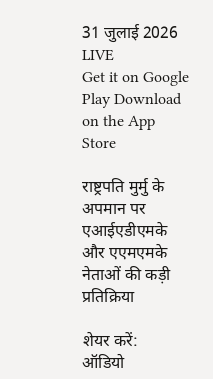31 जुलाई 2026
LIVE
Get it on Google Play Download on the App Store

राष्ट्रपति मुर्मु के अपमान पर एआईएडीएमके और एएमएमके नेताओं की कड़ी प्रतिक्रिया

शेयर करें:
ऑडियो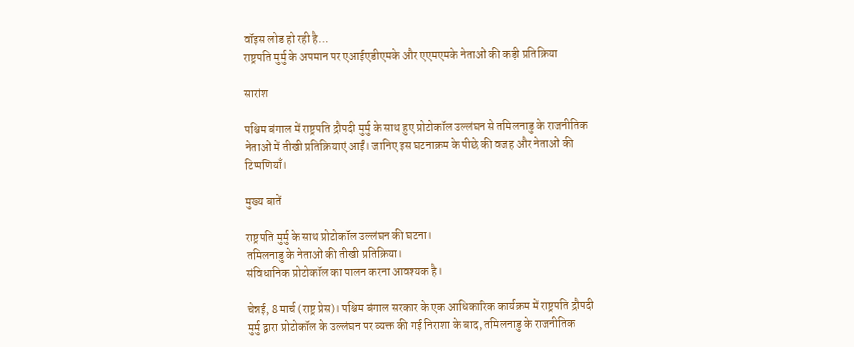वॉइस लोड हो रही है…
राष्ट्रपति मुर्मु के अपमान पर एआईएडीएमके और एएमएमके नेताओं की कड़ी प्रतिक्रिया

सारांश

पश्चिम बंगाल में राष्ट्रपति द्रौपदी मुर्मु के साथ हुए प्रोटोकॉल उल्लंघन से तमिलनाडु के राजनीतिक नेताओं में तीखी प्रतिक्रियाएं आईं। जानिए इस घटनाक्रम के पीछे की वजह और नेताओं की टिप्पणियाँ।

मुख्य बातें

राष्ट्रपति मुर्मु के साथ प्रोटोकॉल उल्लंघन की घटना।
तमिलनाडु के नेताओं की तीखी प्रतिक्रिया।
संविधानिक प्रोटोकॉल का पालन करना आवश्यक है।

चेन्नई, 8 मार्च (राष्ट्र प्रेस)। पश्चिम बंगाल सरकार के एक आधिकारिक कार्यक्रम में राष्ट्रपति द्रौपदी मुर्मु द्वारा प्रोटोकॉल के उल्लंघन पर व्यक्त की गई निराशा के बाद, तमिलनाडु के राजनीतिक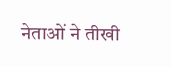नेताओं ने तीखी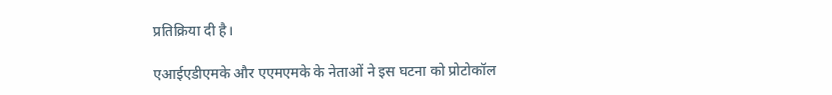प्रतिक्रिया दी है।

एआईएडीएमके और एएमएमके के नेताओं ने इस घटना को प्रोटोकॉल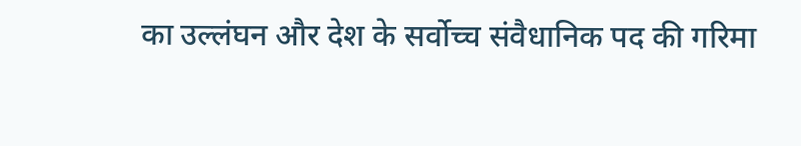का उल्लंघन और देश के सर्वोच्च संवैधानिक पद की गरिमा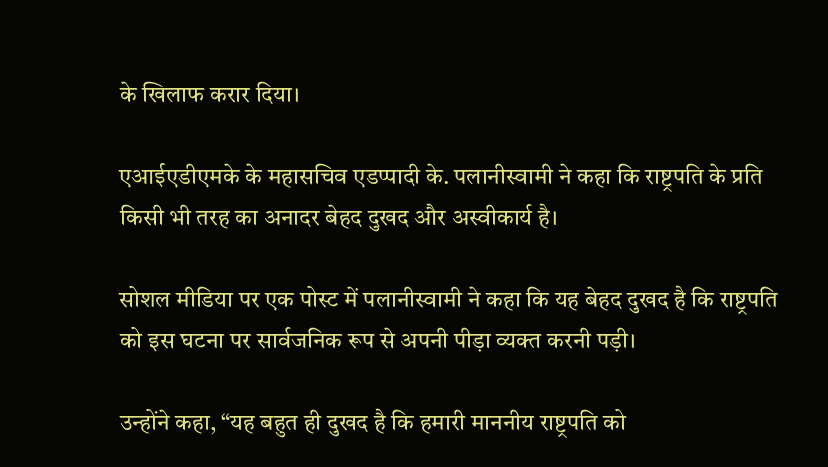के खिलाफ करार दिया।

एआईएडीएमके के महासचिव एडप्पादी के. पलानीस्वामी ने कहा कि राष्ट्रपति के प्रति किसी भी तरह का अनादर बेहद दुखद और अस्वीकार्य है।

सोशल मीडिया पर एक पोस्ट में पलानीस्वामी ने कहा कि यह बेहद दुखद है कि राष्ट्रपति को इस घटना पर सार्वजनिक रूप से अपनी पीड़ा व्यक्त करनी पड़ी।

उन्होंने कहा, “यह बहुत ही दुखद है कि हमारी माननीय राष्ट्रपति को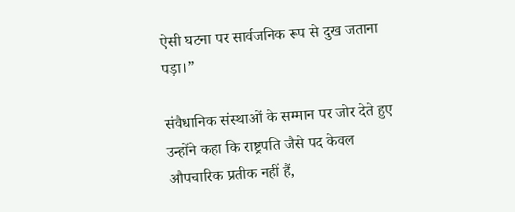ऐसी घटना पर सार्वजनिक रूप से दुख जताना पड़ा।”

संवैधानिक संस्थाओं के सम्मान पर जोर देते हुए उन्होंने कहा कि राष्ट्रपति जैसे पद केवल औपचारिक प्रतीक नहीं हैं,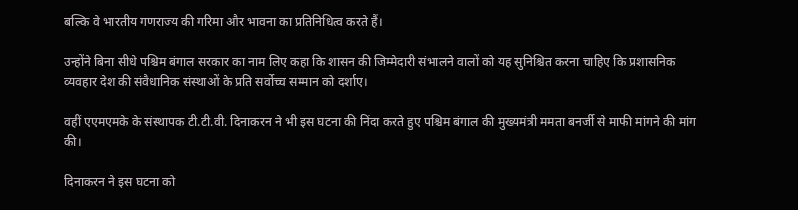बल्कि वे भारतीय गणराज्य की गरिमा और भावना का प्रतिनिधित्व करते हैं।

उन्होंने बिना सीधे पश्चिम बंगाल सरकार का नाम लिए कहा कि शासन की जिम्मेदारी संभालने वालों को यह सुनिश्चित करना चाहिए कि प्रशासनिक व्यवहार देश की संवैधानिक संस्थाओं के प्रति सर्वोच्च सम्मान को दर्शाए।

वहीं एएमएमके के संस्थापक टी.टी.वी. दिनाकरन ने भी इस घटना की निंदा करते हुए पश्चिम बंगाल की मुख्यमंत्री ममता बनर्जी से माफी मांगने की मांग की।

दिनाकरन ने इस घटना को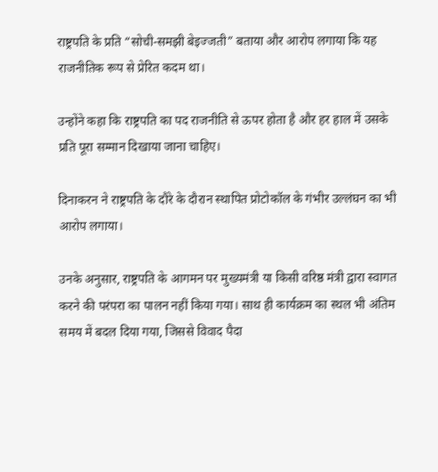राष्ट्रपति के प्रति “सोची-समझी बेइज्जती” बताया और आरोप लगाया कि यह राजनीतिक रूप से प्रेरित कदम था।

उन्होंने कहा कि राष्ट्रपति का पद राजनीति से ऊपर होता है और हर हाल में उसके प्रति पूरा सम्मान दिखाया जाना चाहिए।

दिनाकरन ने राष्ट्रपति के दौरे के दौरान स्थापित प्रोटोकॉल के गंभीर उल्लंघन का भी आरोप लगाया।

उनके अनुसार, राष्ट्रपति के आगमन पर मुख्यमंत्री या किसी वरिष्ठ मंत्री द्वारा स्वागत करने की परंपरा का पालन नहीं किया गया। साथ ही कार्यक्रम का स्थल भी अंतिम समय में बदल दिया गया, जिससे विवाद पैदा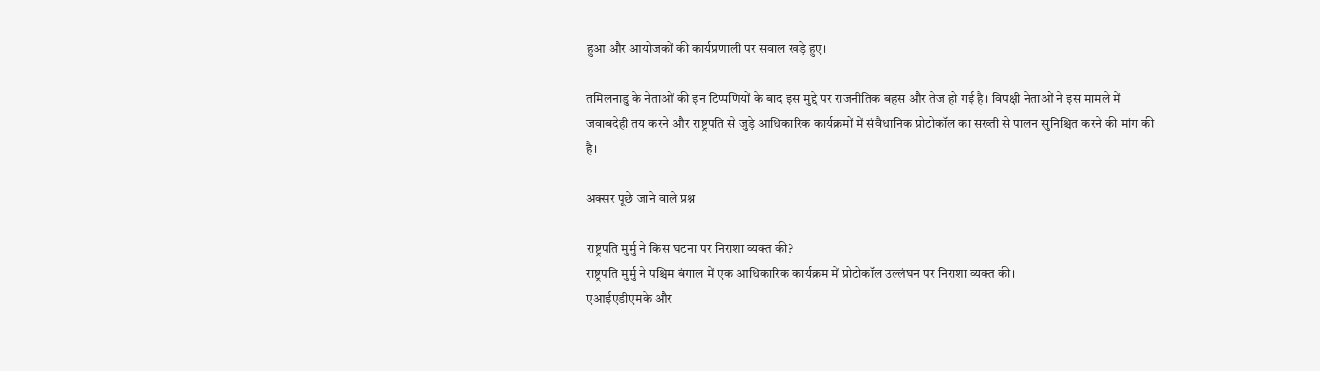हुआ और आयोजकों की कार्यप्रणाली पर सवाल खड़े हुए।

तमिलनाडु के नेताओं की इन टिप्पणियों के बाद इस मुद्दे पर राजनीतिक बहस और तेज हो गई है। विपक्षी नेताओं ने इस मामले में जवाबदेही तय करने और राष्ट्रपति से जुड़े आधिकारिक कार्यक्रमों में संवैधानिक प्रोटोकॉल का सख्ती से पालन सुनिश्चित करने की मांग की है।

अक्सर पूछे जाने वाले प्रश्न

राष्ट्रपति मुर्मु ने किस घटना पर निराशा व्यक्त की?
राष्ट्रपति मुर्मु ने पश्चिम बंगाल में एक आधिकारिक कार्यक्रम में प्रोटोकॉल उल्लंघन पर निराशा व्यक्त की।
एआईएडीएमके और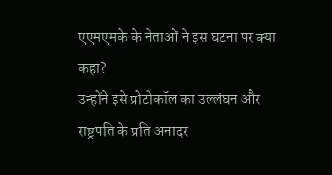एएमएमके के नेताओं ने इस घटना पर क्या कहा?
उन्होंने इसे प्रोटोकॉल का उल्लंघन और राष्ट्रपति के प्रति अनादर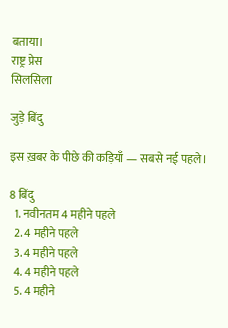बताया।
राष्ट्र प्रेस
सिलसिला

जुड़े बिंदु

इस ख़बर के पीछे की कड़ियाँ — सबसे नई पहले।

8 बिंदु
  1. नवीनतम 4 महीने पहले
  2. 4 महीने पहले
  3. 4 महीने पहले
  4. 4 महीने पहले
  5. 4 महीने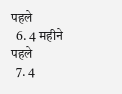पहले
  6. 4 महीने पहले
  7. 4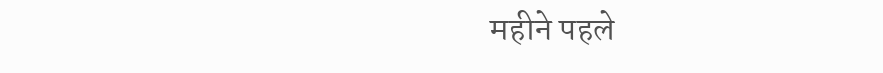महीने पहले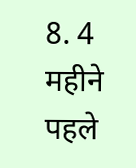8. 4 महीने पहले